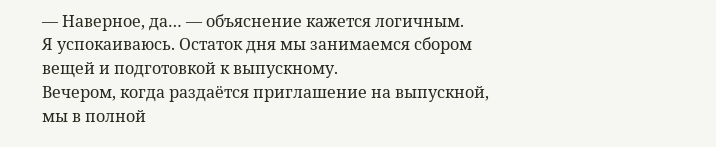— Наверное, да… — объяснение кажется логичным.
Я успокаиваюсь. Остаток дня мы занимаемся сбором вещей и подготовкой к выпускному.
Вечером, когда раздаётся приглашение на выпускной, мы в полной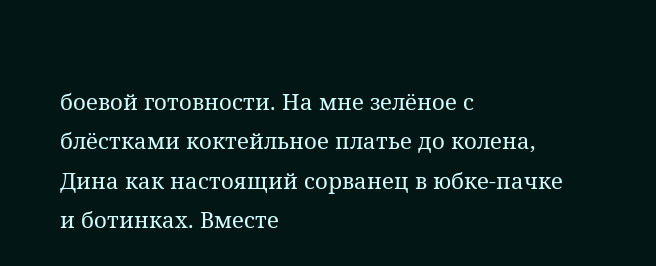боевой готовности. На мне зелёное с блёстками коктейльное платье до колена, Дина как настоящий сорванец в юбке-пачке и ботинках. Вместе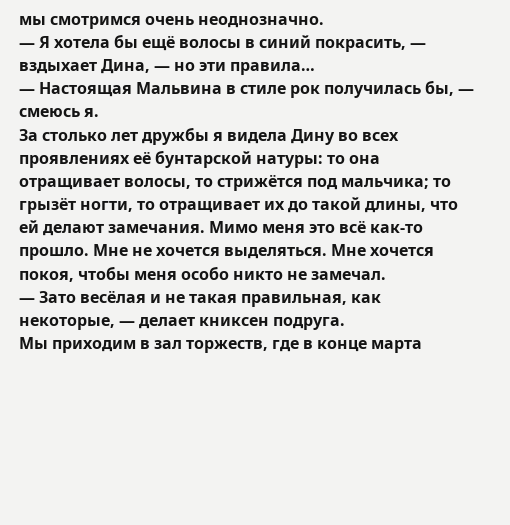мы смотримся очень неоднозначно.
— Я хотела бы ещё волосы в синий покрасить, — вздыхает Дина, — но эти правила…
— Настоящая Мальвина в стиле рок получилась бы, — смеюсь я.
За столько лет дружбы я видела Дину во всех проявлениях её бунтарской натуры: то она отращивает волосы, то стрижётся под мальчика; то грызёт ногти, то отращивает их до такой длины, что ей делают замечания. Мимо меня это всё как-то прошло. Мне не хочется выделяться. Мне хочется покоя, чтобы меня особо никто не замечал.
— Зато весёлая и не такая правильная, как некоторые, — делает книксен подруга.
Мы приходим в зал торжеств, где в конце марта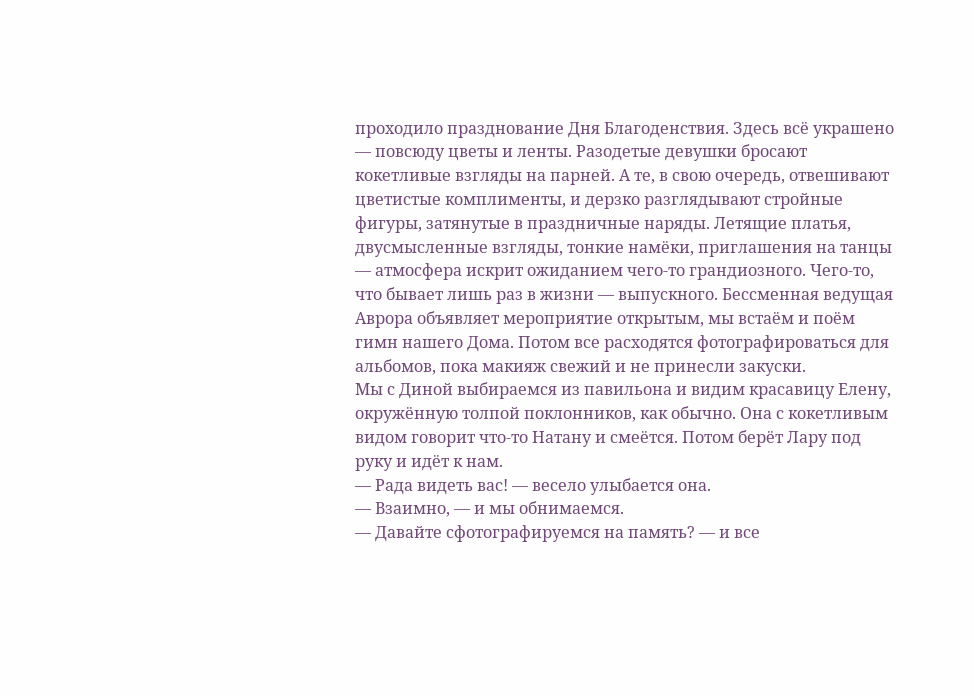проходило празднование Дня Благоденствия. Здесь всё украшено — повсюду цветы и ленты. Разодетые девушки бросают кокетливые взгляды на парней. А те, в свою очередь, отвешивают цветистые комплименты, и дерзко разглядывают стройные фигуры, затянутые в праздничные наряды. Летящие платья, двусмысленные взгляды, тонкие намёки, приглашения на танцы — атмосфера искрит ожиданием чего-то грандиозного. Чего-то, что бывает лишь раз в жизни — выпускного. Бессменная ведущая Аврора объявляет мероприятие открытым, мы встаём и поём гимн нашего Дома. Потом все расходятся фотографироваться для альбомов, пока макияж свежий и не принесли закуски.
Мы с Диной выбираемся из павильона и видим красавицу Елену, окружённую толпой поклонников, как обычно. Она с кокетливым видом говорит что-то Натану и смеётся. Потом берёт Лару под руку и идёт к нам.
— Рада видеть вас! — весело улыбается она.
— Взаимно, — и мы обнимаемся.
— Давайте сфотографируемся на память? — и все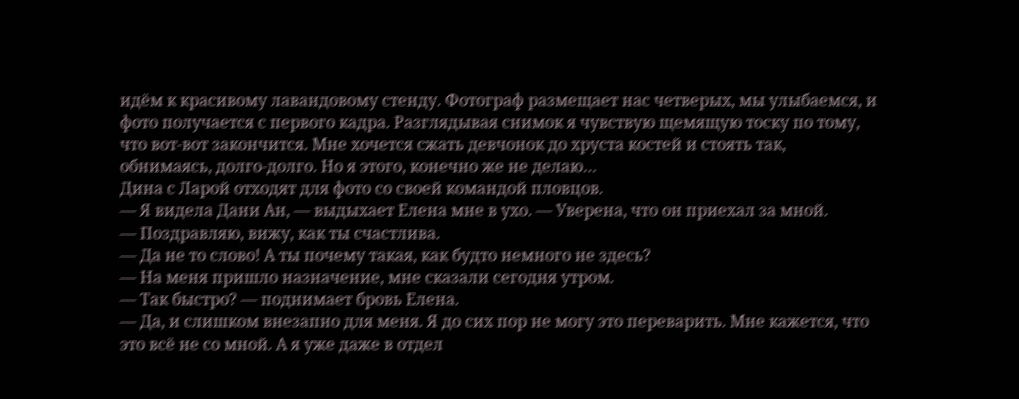идём к красивому лавандовому стенду. Фотограф размещает нас четверых, мы улыбаемся, и фото получается с первого кадра. Разглядывая снимок я чувствую щемящую тоску по тому, что вот-вот закончится. Мне хочется сжать девчонок до хруста костей и стоять так, обнимаясь, долго-долго. Но я этого, конечно же не делаю…
Дина с Ларой отходят для фото со своей командой пловцов.
— Я видела Дани Ан, — выдыхает Елена мне в ухо. — Уверена, что он приехал за мной.
— Поздравляю, вижу, как ты счастлива.
— Да не то слово! А ты почему такая, как будто немного не здесь?
— На меня пришло назначение, мне сказали сегодня утром.
— Так быстро? — поднимает бровь Елена.
— Да, и слишком внезапно для меня. Я до сих пор не могу это переварить. Мне кажется, что это всё не со мной. А я уже даже в отдел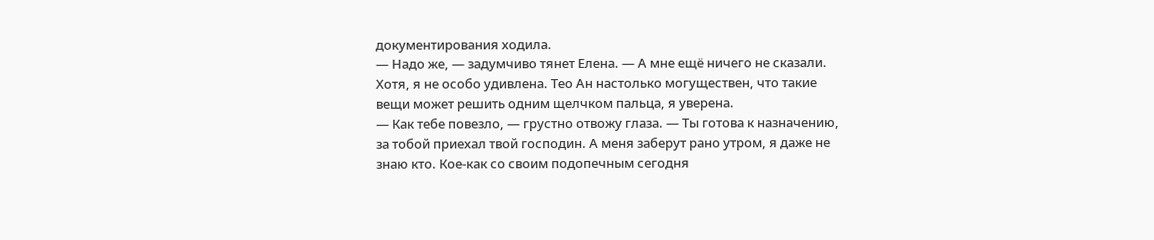документирования ходила.
— Надо же, — задумчиво тянет Елена. — А мне ещё ничего не сказали. Хотя, я не особо удивлена. Тео Ан настолько могуществен, что такие вещи может решить одним щелчком пальца, я уверена.
— Как тебе повезло, — грустно отвожу глаза. — Ты готова к назначению, за тобой приехал твой господин. А меня заберут рано утром, я даже не знаю кто. Кое-как со своим подопечным сегодня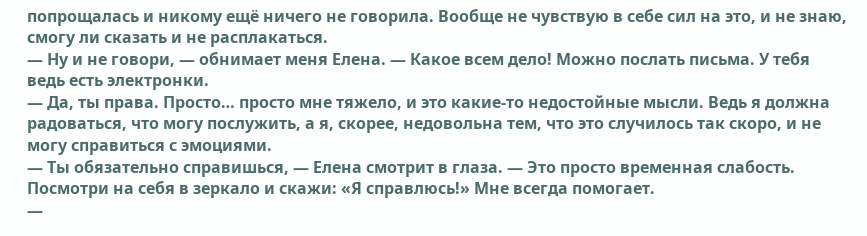попрощалась и никому ещё ничего не говорила. Вообще не чувствую в себе сил на это, и не знаю, смогу ли сказать и не расплакаться.
— Ну и не говори, — обнимает меня Елена. — Какое всем дело! Можно послать письма. У тебя ведь есть электронки.
— Да, ты права. Просто… просто мне тяжело, и это какие-то недостойные мысли. Ведь я должна радоваться, что могу послужить, а я, скорее, недовольна тем, что это случилось так скоро, и не могу справиться с эмоциями.
— Ты обязательно справишься, — Елена смотрит в глаза. — Это просто временная слабость. Посмотри на себя в зеркало и скажи: «Я справлюсь!» Мне всегда помогает.
—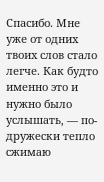Спасибо. Мне уже от одних твоих слов стало легче. Как будто именно это и нужно было услышать, — по-дружески тепло сжимаю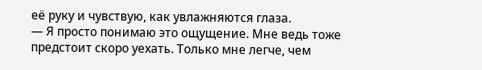её руку и чувствую, как увлажняются глаза.
— Я просто понимаю это ощущение. Мне ведь тоже предстоит скоро уехать. Только мне легче, чем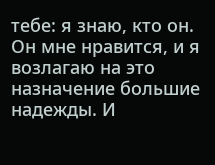тебе: я знаю, кто он. Он мне нравится, и я возлагаю на это назначение большие надежды. И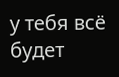у тебя всё будет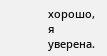хорошо, я уверена.